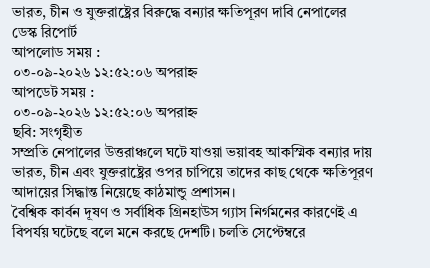ভারত, চীন ও যুক্তরাষ্ট্রের বিরুদ্ধে বন্যার ক্ষতিপূরণ দাবি নেপালের
ডেস্ক রিপোর্ট
আপলোড সময় :
০৩-০৯-২০২৬ ১২:৫২:০৬ অপরাহ্ন
আপডেট সময় :
০৩-০৯-২০২৬ ১২:৫২:০৬ অপরাহ্ন
ছবি: সংগৃহীত
সম্প্রতি নেপালের উত্তরাঞ্চলে ঘটে যাওয়া ভয়াবহ আকস্মিক বন্যার দায় ভারত, চীন এবং যুক্তরাষ্ট্রের ওপর চাপিয়ে তাদের কাছ থেকে ক্ষতিপূরণ আদায়ের সিদ্ধান্ত নিয়েছে কাঠমান্ডু প্রশাসন।
বৈশ্বিক কার্বন দূষণ ও সর্বাধিক গ্রিনহাউস গ্যাস নির্গমনের কারণেই এ বিপর্যয় ঘটেছে বলে মনে করছে দেশটি। চলতি সেপ্টেম্বরে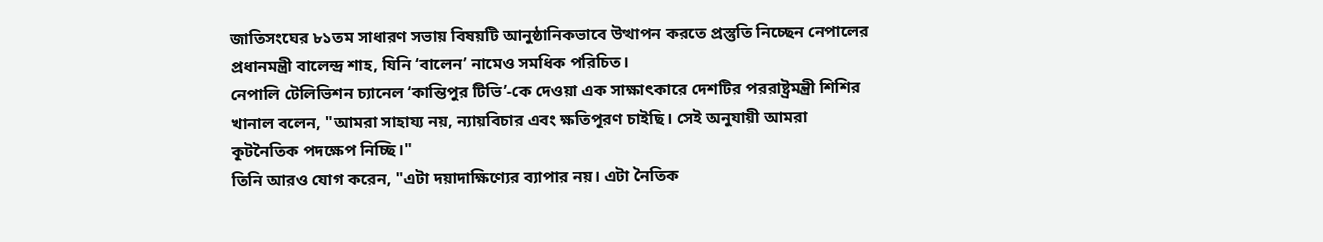জাতিসংঘের ৮১তম সাধারণ সভায় বিষয়টি আনুষ্ঠানিকভাবে উত্থাপন করতে প্রস্তুতি নিচ্ছেন নেপালের প্রধানমন্ত্রী বালেন্দ্র শাহ, যিনি ‘বালেন’ নামেও সমধিক পরিচিত।
নেপালি টেলিভিশন চ্যানেল ‘কান্তিপুর টিভি’-কে দেওয়া এক সাক্ষাৎকারে দেশটির পররাষ্ট্রমন্ত্রী শিশির খানাল বলেন, "আমরা সাহায্য নয়, ন্যায়বিচার এবং ক্ষতিপূরণ চাইছি। সেই অনুযায়ী আমরা কূটনৈতিক পদক্ষেপ নিচ্ছি।"
তিনি আরও যোগ করেন, "এটা দয়াদাক্ষিণ্যের ব্যাপার নয়। এটা নৈতিক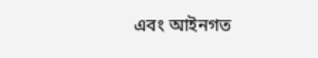এবং আইনগত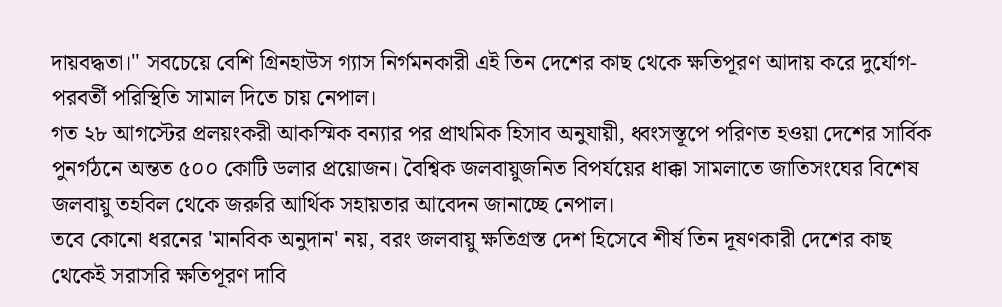দায়বদ্ধতা।" সবচেয়ে বেশি গ্রিনহাউস গ্যাস নির্গমনকারী এই তিন দেশের কাছ থেকে ক্ষতিপূরণ আদায় করে দুর্যোগ-পরবর্তী পরিস্থিতি সামাল দিতে চায় নেপাল।
গত ২৮ আগস্টের প্রলয়ংকরী আকস্মিক বন্যার পর প্রাথমিক হিসাব অনুযায়ী, ধ্বংসস্তূপে পরিণত হওয়া দেশের সার্বিক পুনর্গঠনে অন্তত ৫০০ কোটি ডলার প্রয়োজন। বৈশ্বিক জলবায়ুজনিত বিপর্যয়ের ধাক্কা সামলাতে জাতিসংঘের বিশেষ জলবায়ু তহবিল থেকে জরুরি আর্থিক সহায়তার আবেদন জানাচ্ছে নেপাল।
তবে কোনো ধরনের 'মানবিক অনুদান' নয়, বরং জলবায়ু ক্ষতিগ্রস্ত দেশ হিসেবে শীর্ষ তিন দূষণকারী দেশের কাছ থেকেই সরাসরি ক্ষতিপূরণ দাবি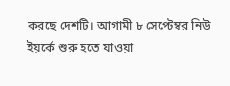করছে দেশটি। আগামী ৮ সেপ্টেম্বর নিউ ইয়র্কে শুরু হতে যাওয়া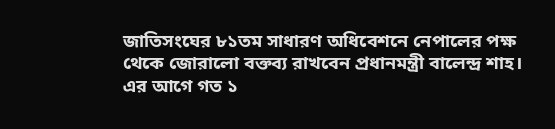জাতিসংঘের ৮১তম সাধারণ অধিবেশনে নেপালের পক্ষ থেকে জোরালো বক্তব্য রাখবেন প্রধানমন্ত্রী বালেন্দ্র শাহ।
এর আগে গত ১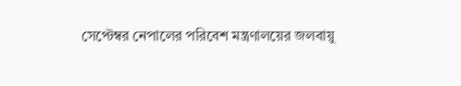সেপ্টেম্বর নেপালের পরিবেশ মন্ত্রণালয়ের জলবায়ু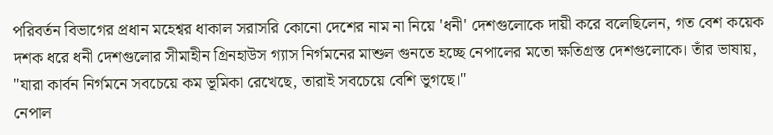পরিবর্তন বিভাগের প্রধান মহেশ্বর ধাকাল সরাসরি কোনো দেশের নাম না নিয়ে 'ধনী' দেশগুলোকে দায়ী করে বলেছিলেন, গত বেশ কয়েক দশক ধরে ধনী দেশগুলোর সীমাহীন গ্রিনহাউস গ্যাস নির্গমনের মাশুল গুনতে হচ্ছে নেপালের মতো ক্ষতিগ্রস্ত দেশগুলোকে। তাঁর ভাষায়, "যারা কার্বন নির্গমনে সবচেয়ে কম ভূমিকা রেখেছে, তারাই সবচেয়ে বেশি ভুগছে।"
নেপাল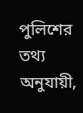পুলিশের তথ্য অনুযায়ী,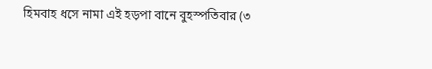হিমবাহ ধসে নামা এই হড়পা বানে বুহস্পতিবার (৩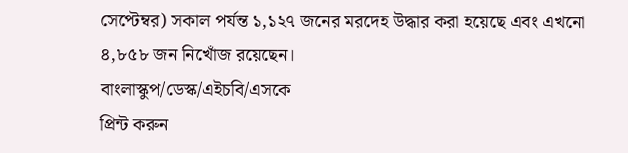সেপ্টেম্বর) সকাল পর্যন্ত ১,১২৭ জনের মরদেহ উদ্ধার করা হয়েছে এবং এখনো ৪,৮৫৮ জন নিখোঁজ রয়েছেন।
বাংলাস্কুপ/ডেস্ক/এইচবি/এসকে
প্রিন্ট করুন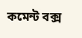কমেন্ট বক্স